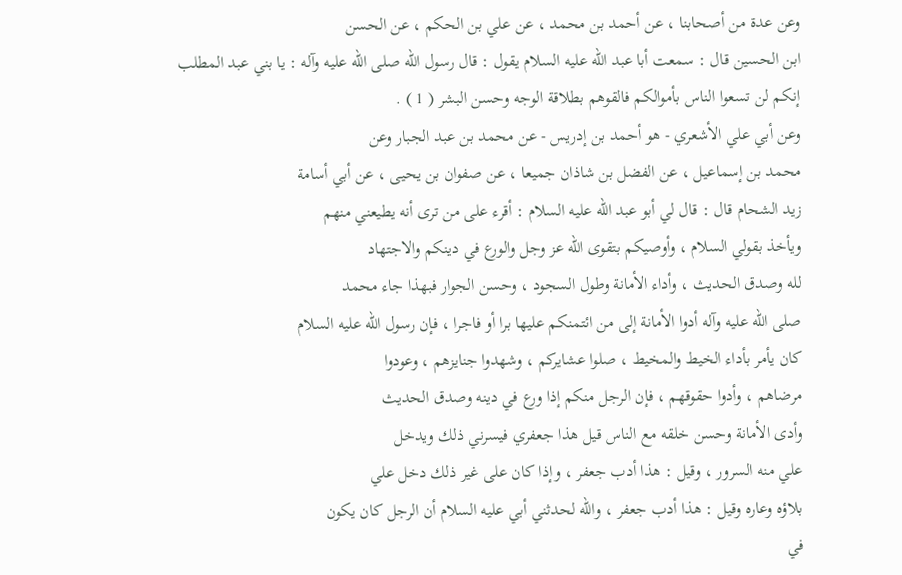وعن عدة من أصحابنا ، عن أحمد بن محمد ، عن علي بن الحكم ، عن الحسن
ابن الحسين قال : سمعت أبا عبد الله عليه السلام يقول : قال رسول الله صلى الله عليه وآله : يا بني عبد المطلب
إنكم لن تسعوا الناس بأموالكم فالقوهم بطلاقة الوجه وحسن البشر ( 1 ) .
وعن أبي علي الأشعري - هو أحمد بن إدريس - عن محمد بن عبد الجبار وعن
محمد بن إسماعيل ، عن الفضل بن شاذان جميعا ، عن صفوان بن يحيى ، عن أبي أسامة
زيد الشحام قال : قال لي أبو عبد الله عليه السلام : أقرء على من ترى أنه يطيعني منهم
ويأخذ بقولي السلام ، وأوصيكم بتقوى الله عز وجل والورع في دينكم والاجتهاد
لله وصدق الحديث ، وأداء الأمانة وطول السجود ، وحسن الجوار فبهذا جاء محمد
صلى الله عليه وآله أدوا الأمانة إلى من ائتمنكم عليها برا أو فاجرا ، فإن رسول الله عليه السلام
كان يأمر بأداء الخيط والمخيط ، صلوا عشايركم ، وشهدوا جنايزهم ، وعودوا
مرضاهم ، وأدوا حقوقهم ، فإن الرجل منكم إذا ورع في دينه وصدق الحديث
وأدى الأمانة وحسن خلقه مع الناس قيل هذا جعفري فيسرني ذلك ويدخل
علي منه السرور ، وقيل : هذا أدب جعفر ، وإذا كان على غير ذلك دخل علي
بلاؤه وعاره وقيل : هذا أدب جعفر ، والله لحدثني أبي عليه السلام أن الرجل كان يكون
في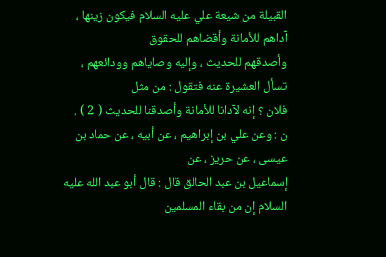القبيلة من شيعة علي عليه السلام فيكون زينها ، آداهم للأمانة وأقضاهم للحقوق
وأصدقهم للحديث ، وإليه وصاياهم وودائعهم ، تسأل العشيرة عنه فتقول : من مثل
فلان ؟ إنه لآدانا للأمانة وأصدقنا للحديث ( 2 ) .
ن : وعن علي بن إبراهيم ، عن أبيه ، عن حماد بن عيسى ، عن حريز ، عن
إسماعيل بن عبد الحالق قال : قال أبو عبد الله عليه السلام إن من بقاء المسلمين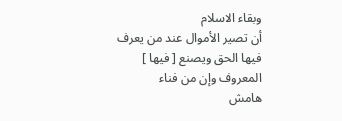وبقاء الاسلام
أن تصير الأموال عند من يعرف فيها الحق ويصنع [ فيها ] المعروف وإن من فناء
هامش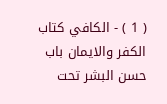( 1 ) - الكافي كتاب الكفر والايمان باب حسن البشر تحت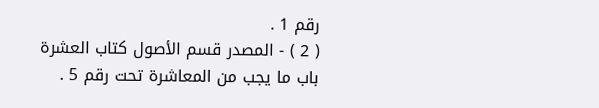رقم 1 .
( 2 ) - المصدر قسم الأصول كتاب العشرة باب ما يجب من المعاشرة تحت رقم 5 .